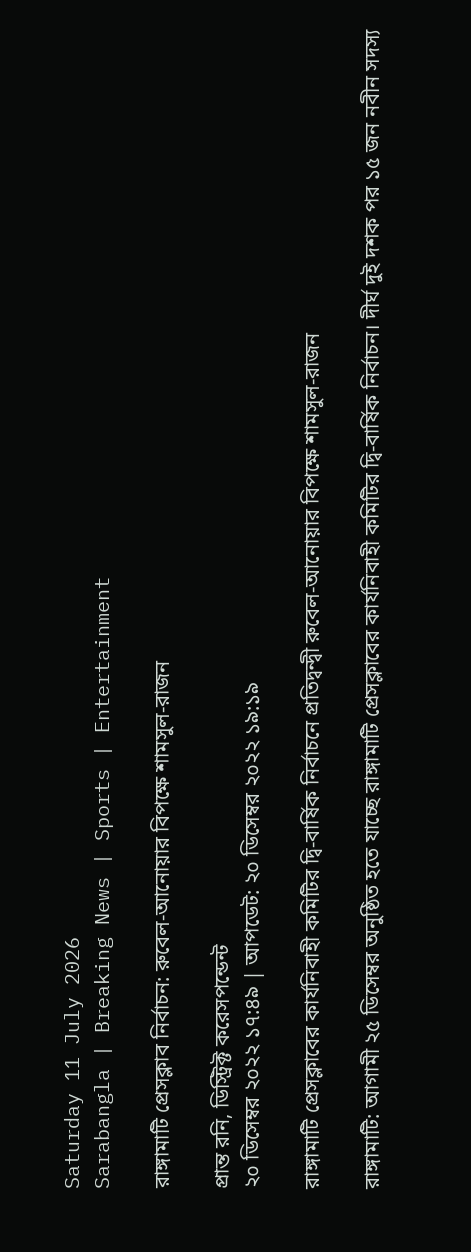Saturday 11 July 2026
Sarabangla | Breaking News | Sports | Entertainment

রাঙ্গামাটি প্রেসক্লাব নির্বাচন: রুবেল-আনোয়ার বিপক্ষে শামসুল-রাজন

প্রান্ত রনি, ডিস্ট্রিক্ট করেসপন্ডেন্ট
২০ ডিসেম্বর ২০২২ ১৭:৪৯ | আপডেট: ২০ ডিসেম্বর ২০২২ ১৯:১৯

রাঙ্গামাটি প্রেসক্লাবের কার্যনিবাহী কমিটির দ্বি-বার্ষিক নির্বাচনে প্রতিদ্বন্দ্বী রুবেল-আনোয়ার বিপক্ষে শামসুল-রাজন

রাঙ্গামাটি: আগামী ২৫ ডিসেম্বর অনুষ্ঠিত হতে যাচ্ছে রাঙ্গামাটি প্রেসক্লাবের কার্যনিবাহী কমিটির দ্বি-বার্ষিক নির্বাচন। দীর্ঘ দুই দশক পর ১৫ জন নবীন সদস্য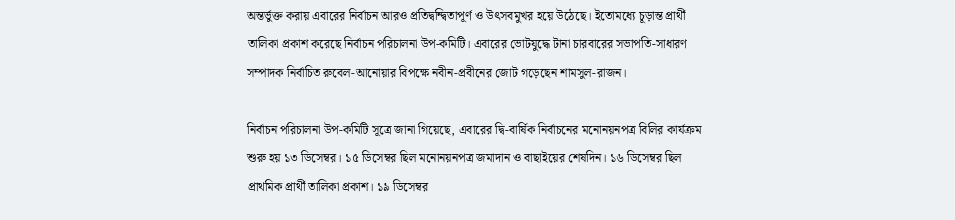অন্তর্ভুক্ত করায় এবারের নির্বাচন আরও প্রতিদ্বন্দ্বিতাপূর্ণ ও উৎসবমুখর হয়ে উঠেছে। ইতোমধ্যে চূড়ান্ত প্রার্থী তালিকা প্রকাশ করেছে নির্বাচন পরিচালনা উপ-কমিটি। এবারের ভোটযুদ্ধে টানা চারবারের সভাপতি-সাধারণ সম্পাদক নির্বাচিত রুবেল-আনোয়ার বিপক্ষে নবীন-প্রবীনের জোট গড়েছেন শামসুল-রাজন।

নির্বাচন পরিচালনা উপ-কমিটি সূত্রে জানা গিয়েছে, এবারের দ্বি-বার্ষিক নির্বাচনের মনোনয়নপত্র বিলির কার্যক্রম শুরু হয় ১৩ ডিসেম্বর। ১৫ ডিসেম্বর ছিল মনোনয়নপত্র জমাদান ও বাছাইয়ের শেষদিন। ১৬ ডিসেম্বর ছিল প্রাথমিক প্রার্থী তালিকা প্রকাশ। ১৯ ডিসেম্বর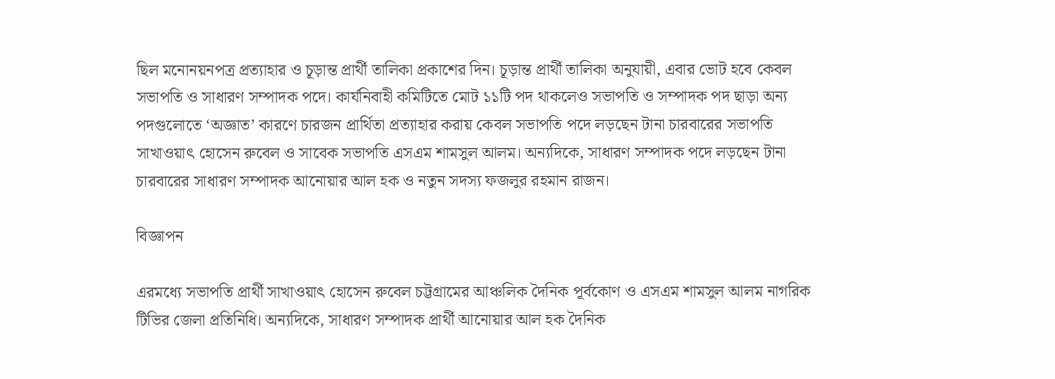ছিল মনোনয়নপত্র প্রত্যাহার ও চূড়ান্ত প্রার্থী তালিকা প্রকাশের দিন। চূড়ান্ত প্রার্থী তালিকা অনুযায়ী, এবার ভোট হবে কেবল সভাপতি ও সাধারণ সম্পাদক পদে। কার্যনিবাহী কমিটিতে মোট ১১টি পদ থাকলেও সভাপতি ও সম্পাদক পদ ছাড়া অন্য পদগুলোতে ‘অজ্ঞাত’ কারণে চারজন প্রার্থিতা প্রত্যাহার করায় কেবল সভাপতি পদে লড়ছেন টানা চারবারের সভাপতি সাখাওয়াৎ হোসেন রুবেল ও সাবেক সভাপতি এসএম শামসুল আলম। অন্যদিকে, সাধারণ সম্পাদক পদে লড়ছেন টানা চারবারের সাধারণ সম্পাদক আনোয়ার আল হক ও নতুন সদস্য ফজলুর রহমান রাজন।

বিজ্ঞাপন

এরমধ্যে সভাপতি প্রার্থী সাখাওয়াৎ হোসেন রুবেল চট্টগ্রামের আঞ্চলিক দৈনিক পূর্বকোণ ও এসএম শামসুল আলম নাগরিক টিভির জেলা প্রতিনিধি। অন্যদিকে, সাধারণ সম্পাদক প্রার্থী আনোয়ার আল হক দৈনিক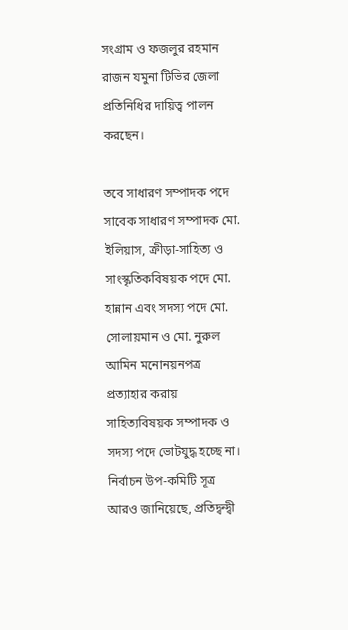সংগ্রাম ও ফজলুর রহমান রাজন যমুনা টিভির জেলা প্রতিনিধির দায়িত্ব পালন করছেন।

তবে সাধারণ সম্পাদক পদে সাবেক সাধারণ সম্পাদক মো. ইলিয়াস, ক্রীড়া-সাহিত্য ও সাংস্কৃতিকবিষয়ক পদে মো. হান্নান এবং সদস্য পদে মো. সোলায়মান ও মো. নুরুল আমিন মনোনয়নপত্র প্রত্যাহার করায় সাহিত্যবিষয়ক সম্পাদক ও সদস্য পদে ভোটযুদ্ধ হচ্ছে না। নির্বাচন উপ-কমিটি সূত্র আরও জানিয়েছে, প্রতিদ্বন্দ্বী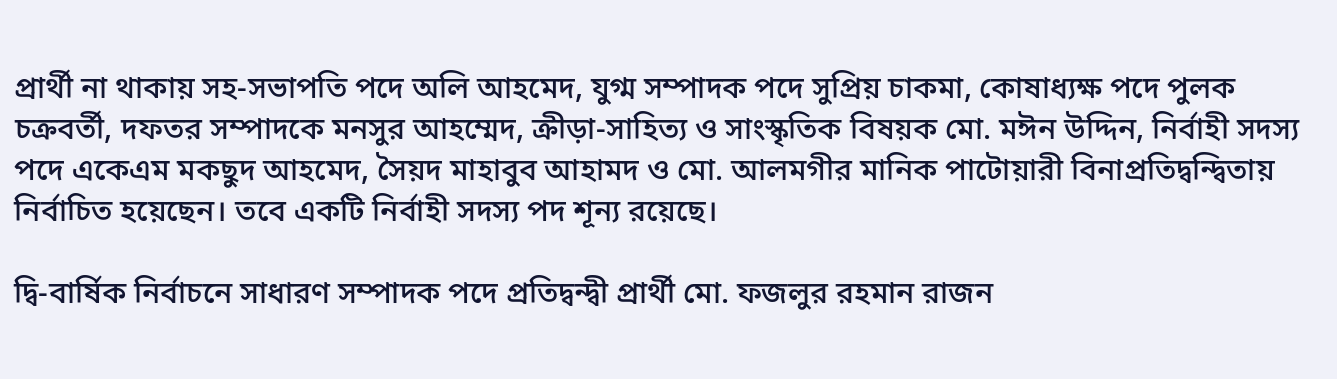প্রার্থী না থাকায় সহ-সভাপতি পদে অলি আহমেদ, যুগ্ম সম্পাদক পদে সুপ্রিয় চাকমা, কোষাধ্যক্ষ পদে পুলক চক্রবর্তী, দফতর সম্পাদকে মনসুর আহম্মেদ, ক্রীড়া-সাহিত্য ও সাংস্কৃতিক বিষয়ক মো. মঈন উদ্দিন, নির্বাহী সদস্য পদে একেএম মকছুদ আহমেদ, সৈয়দ মাহাবুব আহামদ ও মো. আলমগীর মানিক পাটোয়ারী বিনাপ্রতিদ্বন্দ্বিতায় নির্বাচিত হয়েছেন। তবে একটি নির্বাহী সদস্য পদ শূন্য রয়েছে।

দ্বি-বার্ষিক নির্বাচনে সাধারণ সম্পাদক পদে প্রতিদ্বন্দ্বী প্রার্থী মো. ফজলুর রহমান রাজন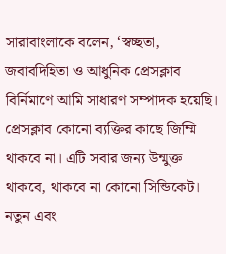সারাবাংলাকে বলেন, ‘স্বচ্ছতা, জবাবদিহিতা ও আধুনিক প্রেসক্লাব বির্নিমাণে আমি সাধারণ সম্পাদক হয়েছি। প্রেসক্লাব কোনো ব্যক্তির কাছে জিম্মি থাকবে না। এটি সবার জন্য উন্মুক্ত থাকবে, থাকবে না কোনো সিন্ডিকেট। নতুন এবং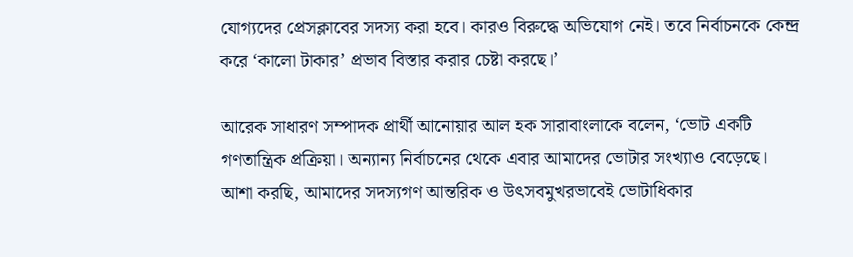যোগ্যদের প্রেসক্লাবের সদস্য করা হবে। কারও বিরুদ্ধে অভিযোগ নেই। তবে নির্বাচনকে কেন্দ্র করে ‘কালো টাকার’ প্রভাব বিস্তার করার চেষ্টা করছে।’

আরেক সাধারণ সম্পাদক প্রার্থী আনোয়ার আল হক সারাবাংলাকে বলেন, ‘ভোট একটি গণতান্ত্রিক প্রক্রিয়া। অন্যান্য নির্বাচনের থেকে এবার আমাদের ভোটার সংখ্যাও বেড়েছে। আশা করছি, আমাদের সদস্যগণ আন্তরিক ও উৎসবমুখরভাবেই ভোটাধিকার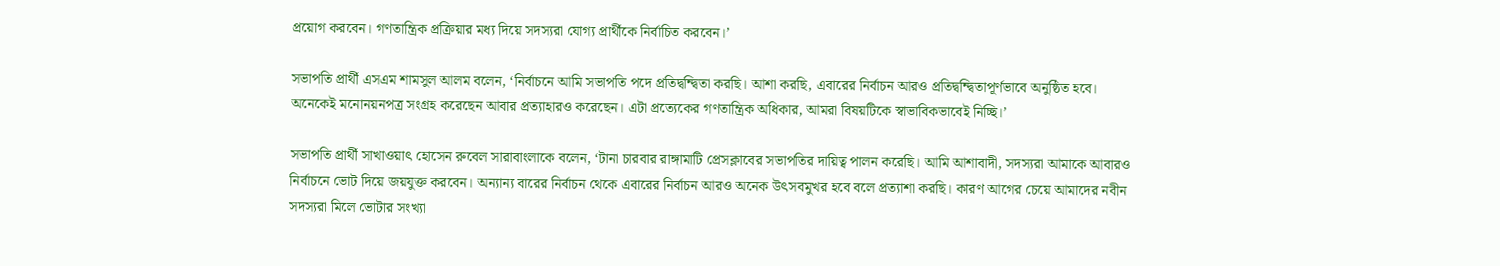প্রয়োগ করবেন। গণতান্ত্রিক প্রক্রিয়ার মধ্য দিয়ে সদস্যরা যোগ্য প্রার্থীকে নির্বাচিত করবেন।’

সভাপতি প্রার্থী এসএম শামসুল আলম বলেন, ‘নির্বাচনে আমি সভাপতি পদে প্রতিদ্বন্দ্বিতা করছি। আশা করছি, এবারের নির্বাচন আরও প্রতিদ্বন্দ্বিতাপূর্ণভাবে অনুষ্ঠিত হবে। অনেকেই মনোনয়নপত্র সংগ্রহ করেছেন আবার প্রত্যাহারও করেছেন। এটা প্রত্যেকের গণতান্ত্রিক অধিকার, আমরা বিষয়টিকে স্বাভাবিকভাবেই নিচ্ছি।’

সভাপতি প্রার্থী সাখাওয়াৎ হোসেন রুবেল সারাবাংলাকে বলেন, ‘টানা চারবার রাঙ্গামাটি প্রেসক্লাবের সভাপতির দায়িত্ব পালন করেছি। আমি আশাবাদী, সদস্যরা আমাকে আবারও নির্বাচনে ভোট দিয়ে জয়যুক্ত করবেন। অন্যান্য বারের নির্বাচন থেকে এবারের নির্বাচন আরও অনেক উৎসবমুখর হবে বলে প্রত্যাশা করছি। কারণ আগের চেয়ে আমাদের নবীন সদস্যরা মিলে ভোটার সংখ্যা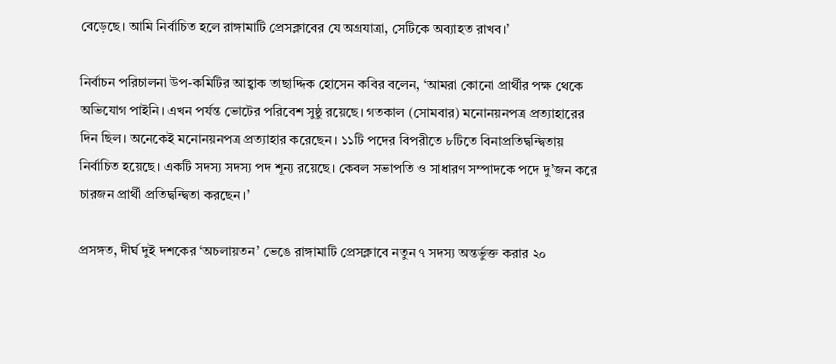বেড়েছে। আমি নির্বাচিত হলে রাঙ্গামাটি প্রেসক্লাবের যে অগ্রযাত্রা, সেটিকে অব্যাহত রাখব।’

নির্বাচন পরিচালনা উপ-কমিটির আহ্বাক তাছাদ্দিক হোসেন কবির বলেন, ‘আমরা কোনো প্রার্থীর পক্ষ থেকে অভিযোগ পাইনি। এখন পর্যন্ত ভোটের পরিবেশ সুষ্ঠু রয়েছে। গতকাল (সোমবার) মনোনয়নপত্র প্রত্যাহারের দিন ছিল। অনেকেই মনোনয়নপত্র প্রত্যাহার করেছেন। ১১টি পদের বিপরীতে ৮টিতে বিনাপ্রতিদ্বন্দ্বিতায় নির্বাচিত হয়েছে। একটি সদস্য সদস্য পদ শূন্য রয়েছে। কেবল সভাপতি ও সাধারণ সম্পাদকে পদে দু’জন করে চারজন প্রার্থী প্রতিদ্বন্দ্বিতা করছেন।’

প্রসঙ্গত, দীর্ঘ দুই দশকের ‘অচলায়তন’ ভেঙে রাঙ্গামাটি প্রেসক্লাবে নতুন ৭ সদস্য অন্তর্ভুক্ত করার ২০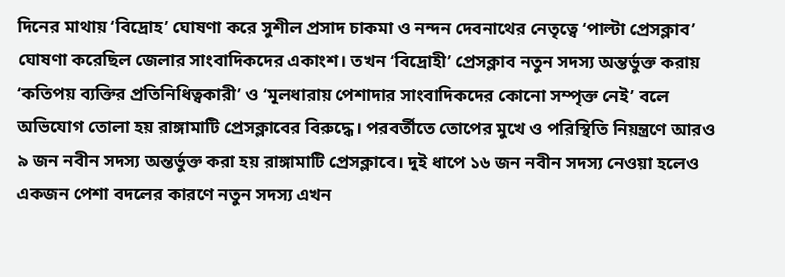দিনের মাথায় ‘বিদ্রোহ’ ঘোষণা করে সুশীল প্রসাদ চাকমা ও নন্দন দেবনাথের নেতৃত্বে ‘পাল্টা প্রেসক্লাব’ ঘোষণা করেছিল জেলার সাংবাদিকদের একাংশ। তখন ‘বিদ্রোহী’ প্রেসক্লাব নতুন সদস্য অন্তর্ভুক্ত করায় ‘কতিপয় ব্যক্তির প্রতিনিধিত্বকারী’ ও ‘মূলধারায় পেশাদার সাংবাদিকদের কোনো সম্পৃক্ত নেই’ বলে অভিযোগ তোলা হয় রাঙ্গামাটি প্রেসক্লাবের বিরুদ্ধে। পরবর্তীতে তোপের মুখে ও পরিস্থিতি নিয়ন্ত্রণে আরও ৯ জন নবীন সদস্য অন্তর্ভুক্ত করা হয় রাঙ্গামাটি প্রেসক্লাবে। দুই ধাপে ১৬ জন নবীন সদস্য নেওয়া হলেও একজন পেশা বদলের কারণে নতুন সদস্য এখন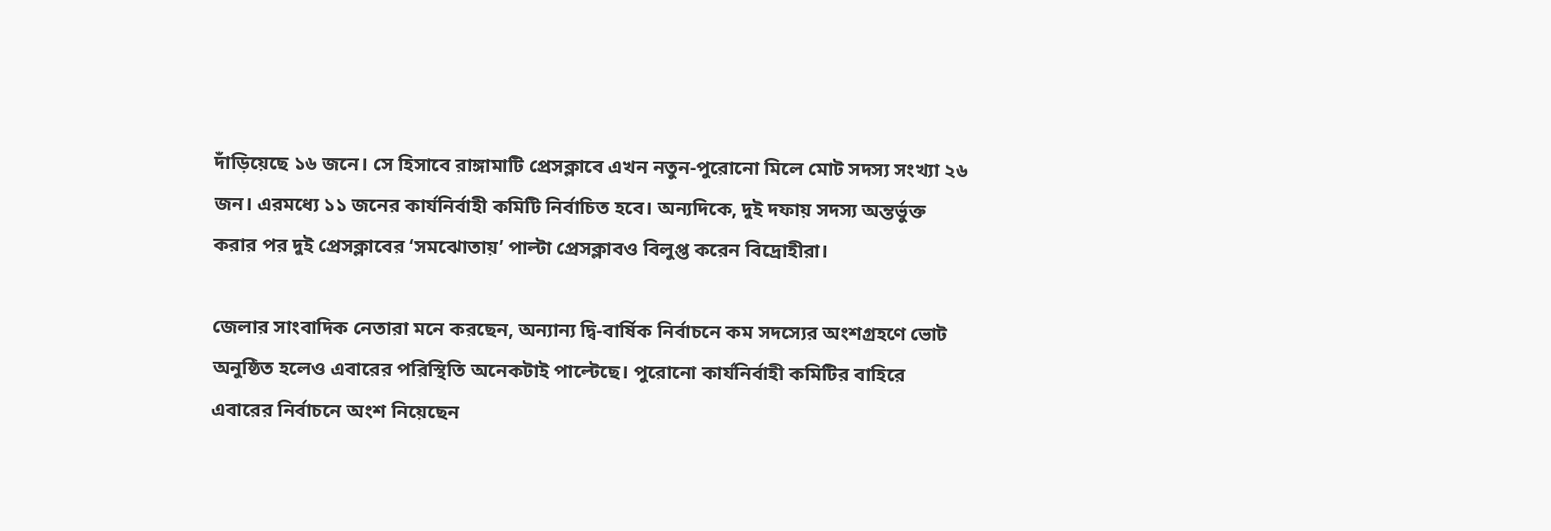দাঁড়িয়েছে ১৬ জনে। সে হিসাবে রাঙ্গামাটি প্রেসক্লাবে এখন নতুন-পুরোনো মিলে মোট সদস্য সংখ্যা ২৬ জন। এরমধ্যে ১১ জনের কার্যনির্বাহী কমিটি নির্বাচিত হবে। অন্যদিকে, দুই দফায় সদস্য অন্তর্ভুক্ত করার পর দুই প্রেসক্লাবের ‘সমঝোতায়’ পাল্টা প্রেসক্লাবও বিলুপ্ত করেন বিদ্রোহীরা।

জেলার সাংবাদিক নেতারা মনে করছেন, অন্যান্য দ্বি-বার্ষিক নির্বাচনে কম সদস্যের অংশগ্রহণে ভোট অনুষ্ঠিত হলেও এবারের পরিস্থিতি অনেকটাই পাল্টেছে। পুরোনো কার্যনির্বাহী কমিটির বাহিরে এবারের নির্বাচনে অংশ নিয়েছেন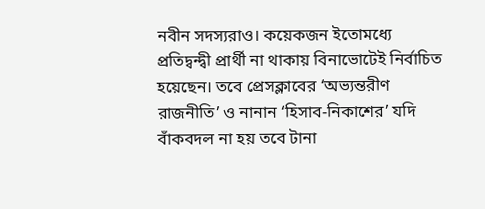নবীন সদস্যরাও। কয়েকজন ইতোমধ্যে প্রতিদ্বন্দ্বী প্রার্থী না থাকায় বিনাভোটেই নির্বাচিত হয়েছেন। তবে প্রেসক্লাবের ‘অভ্যন্তরীণ রাজনীতি’ ও নানান ‘হিসাব-নিকাশের’ যদি বাঁকবদল না হয় তবে টানা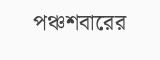পঞ্চশবারের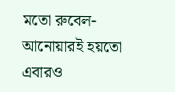মতো রুবেল-আনোয়ারই হয়তো এবারও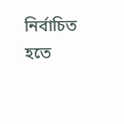নির্বাচিত হতে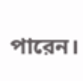পারেন।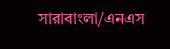সারাবাংলা/এনএস